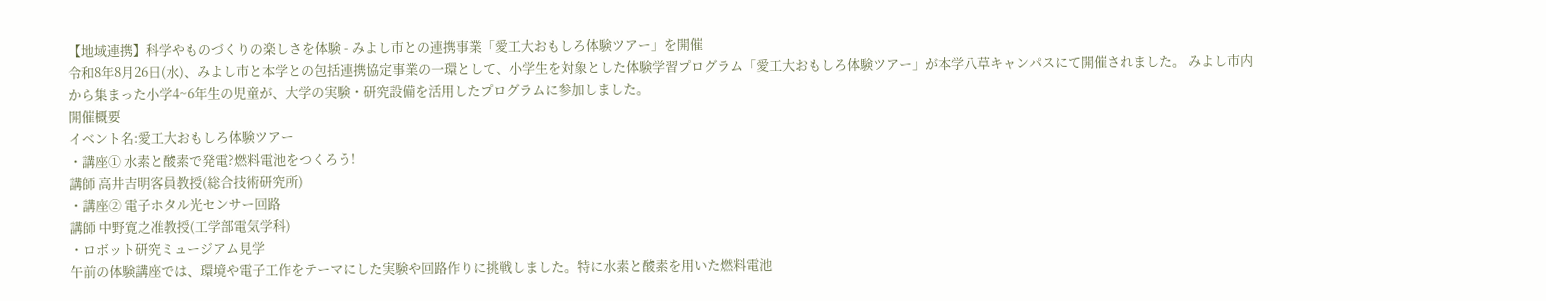【地域連携】科学やものづくりの楽しさを体験 - みよし市との連携事業「愛工大おもしろ体験ツアー」を開催
令和8年8月26日(水)、みよし市と本学との包括連携協定事業の一環として、小学生を対象とした体験学習プログラム「愛工大おもしろ体験ツアー」が本学八草キャンパスにて開催されました。 みよし市内から集まった小学4~6年生の児童が、大学の実験・研究設備を活用したプログラムに参加しました。
開催概要
イベント名:愛工大おもしろ体験ツアー
・講座① 水素と酸素で発電?燃料電池をつくろう!
講師 高井吉明客員教授(総合技術研究所)
・講座② 電子ホタル光センサー回路
講師 中野寛之准教授(工学部電気学科)
・ロボット研究ミュージアム見学
午前の体験講座では、環境や電子工作をテーマにした実験や回路作りに挑戦しました。特に水素と酸素を用いた燃料電池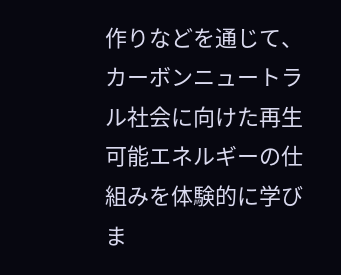作りなどを通じて、カーボンニュートラル社会に向けた再生可能エネルギーの仕組みを体験的に学びま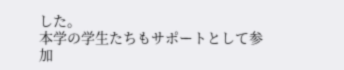した。
本学の学生たちもサポートとして参加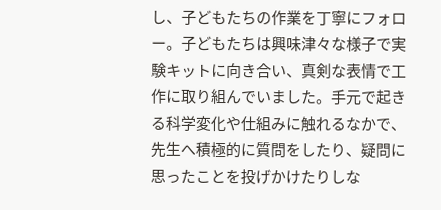し、子どもたちの作業を丁寧にフォロー。子どもたちは興味津々な様子で実験キットに向き合い、真剣な表情で工作に取り組んでいました。手元で起きる科学変化や仕組みに触れるなかで、先生へ積極的に質問をしたり、疑問に思ったことを投げかけたりしな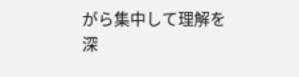がら集中して理解を深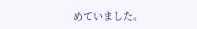めていました。